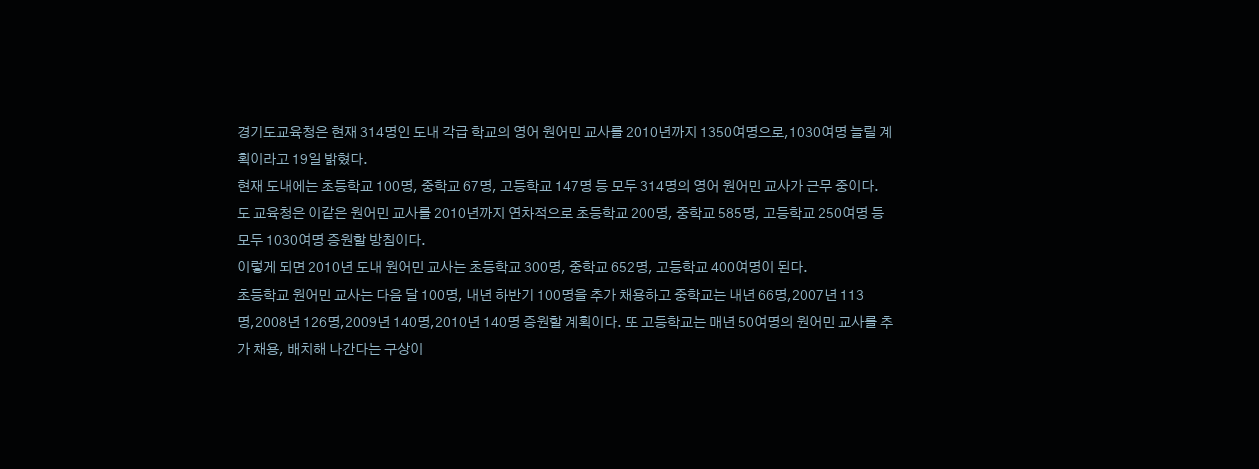경기도교육청은 현재 314명인 도내 각급 학교의 영어 원어민 교사를 2010년까지 1350여명으로,1030여명 늘릴 계획이라고 19일 밝혔다.
현재 도내에는 초등학교 100명, 중학교 67명, 고등학교 147명 등 모두 314명의 영어 원어민 교사가 근무 중이다.
도 교육청은 이같은 원어민 교사를 2010년까지 연차적으로 초등학교 200명, 중학교 585명, 고등학교 250여명 등 모두 1030여명 증원할 방침이다.
이렇게 되면 2010년 도내 원어민 교사는 초등학교 300명, 중학교 652명, 고등학교 400여명이 된다.
초등학교 원어민 교사는 다음 달 100명, 내년 하반기 100명을 추가 채용하고 중학교는 내년 66명,2007년 113명,2008년 126명,2009년 140명,2010년 140명 증원할 계획이다. 또 고등학교는 매년 50여명의 원어민 교사를 추가 채용, 배치해 나간다는 구상이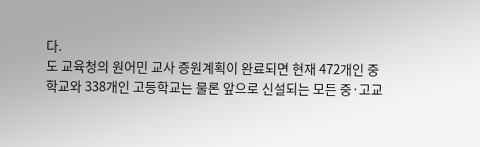다.
도 교육청의 원어민 교사 증원계획이 완료되면 현재 472개인 중학교와 338개인 고등학교는 물론 앞으로 신설되는 모든 중·고교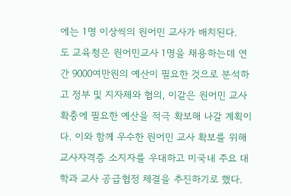에는 1명 이상씩의 원어민 교사가 배치된다.
도 교육청은 원어민교사 1명을 채용하는데 연간 9000여만원의 예산이 필요한 것으로 분석하고 정부 및 지자체와 협의, 이같은 원어민 교사 확충에 필요한 예산을 적극 확보해 나갈 계획이다. 이와 함께 우수한 원어민 교사 확보를 위해 교사자격증 소지자를 우대하고 미국내 주요 대학과 교사 공급협정 체결을 추진하기로 했다.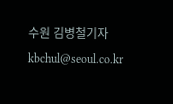수원 김병철기자 kbchul@seoul.co.kr